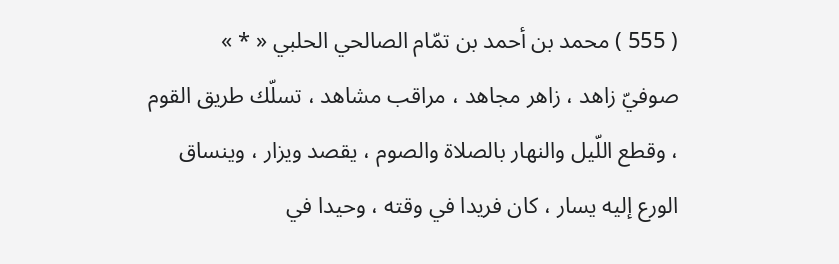( 555 ) محمد بن أحمد بن تمّام الصالحي الحلبي « * »
صوفيّ زاهد ، زاهر مجاهد ، مراقب مشاهد ، تسلّك طريق القوم ، وقطع اللّيل والنهار بالصلاة والصوم ، يقصد ويزار ، وينساق الورع إليه يسار ، كان فريدا في وقته ، وحيدا في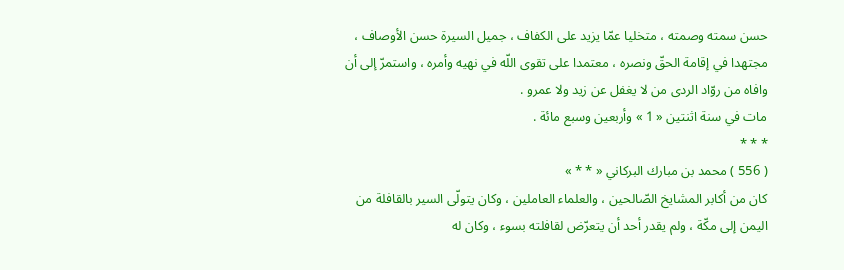حسن سمته وصمته ، متخليا عمّا يزيد على الكفاف ، جميل السيرة حسن الأوصاف ، مجتهدا في إقامة الحقّ ونصره ، معتمدا على تقوى اللّه في نهيه وأمره ، واستمرّ إلى أن وافاه من روّاد الردى من لا يغفل عن زيد ولا عمرو .
مات في سنة اثنتين « 1 » وأربعين وسبع مائة .
* * *
( 556 ) محمد بن مبارك البركاني « * * »
كان من أكابر المشايخ الصّالحين ، والعلماء العاملين ، وكان يتولّى السير بالقافلة من اليمن إلى مكّة ، ولم يقدر أحد أن يتعرّض لقافلته بسوء ، وكان له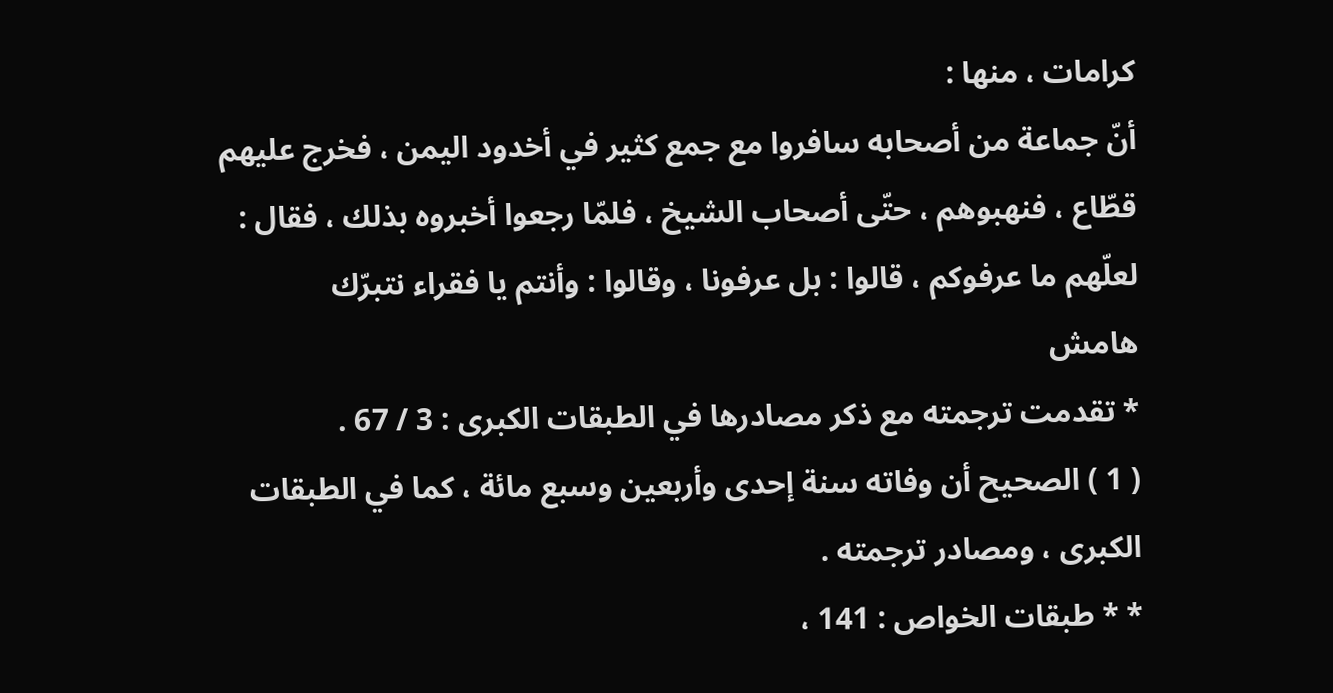كرامات ، منها :
أنّ جماعة من أصحابه سافروا مع جمع كثير في أخدود اليمن ، فخرج عليهم قطّاع ، فنهبوهم ، حتّى أصحاب الشيخ ، فلمّا رجعوا أخبروه بذلك ، فقال : لعلّهم ما عرفوكم ، قالوا : بل عرفونا ، وقالوا : وأنتم يا فقراء نتبرّك
هامش
* تقدمت ترجمته مع ذكر مصادرها في الطبقات الكبرى : 3 / 67 .
( 1 ) الصحيح أن وفاته سنة إحدى وأربعين وسبع مائة ، كما في الطبقات الكبرى ، ومصادر ترجمته .
* * طبقات الخواص : 141 ،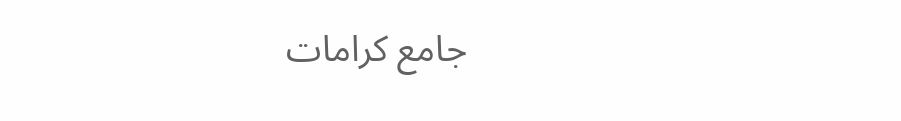جامع كرامات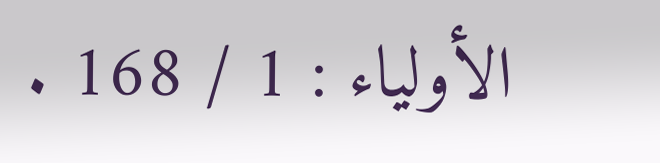الأولياء : 1 / 168 .